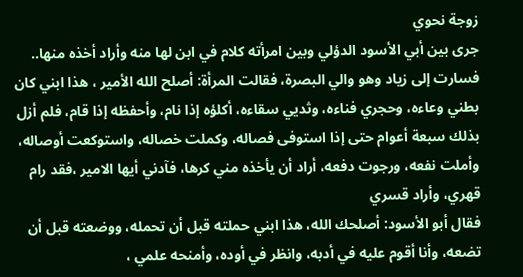زوجة نحوي
جرى بين أبي الأسود الدؤلي وبين امرأته كلام في ابن لها منه وأراد أخذه منها.. فسارت إلى زياد وهو والي البصرة، فقالت المرأة: أصلح الله الأمير ، هذا ابني كان بطني وعاءه، وحجري فناءه، وثديي سقاءه، أكلؤه إذا نام، وأحفظه إذا قام، فلم أزل بذلك سبعة أعوام حتى إذا استوفى فصاله، وكملت خصاله، واستوكعت أوصاله، وأملت نفعه، ورجوت دفعه، أراد أن يأخذه مني كرها، فآدني أيها الامير ،فقد رام قهري، وأراد قسري
فقال أبو الأسود: أصلحك الله، هذا ابني حملته قبل أن تحمله، ووضعته قبل أن تضعه، وأنا أقوم عليه في أدبه، وانظر في أوده، وأمنحه علمي ،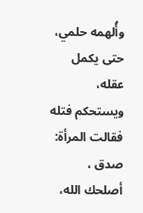وأُلهمه حلمي، حتى يكمل عقله، ويستحكم فتله
فقالت المرأة: صدق ، أصلحك الله،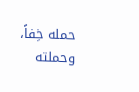حمله خِفاً، وحملته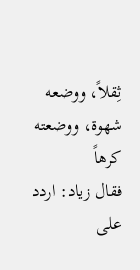ثِقلاً، ووضعه شهوة، ووضعته كرهاً
فقال زياد: اردد على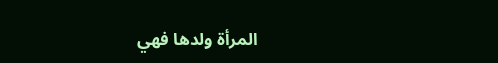المرأة ولدها فهي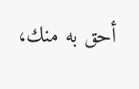أحق به منك،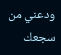ودعني من سجعك